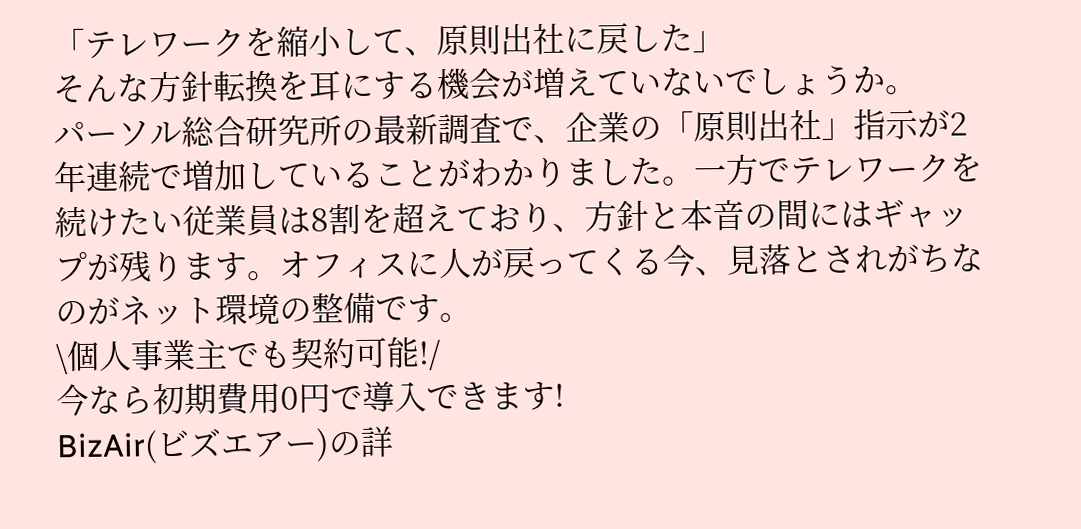「テレワークを縮小して、原則出社に戻した」
そんな方針転換を耳にする機会が増えていないでしょうか。
パーソル総合研究所の最新調査で、企業の「原則出社」指示が2年連続で増加していることがわかりました。一方でテレワークを続けたい従業員は8割を超えており、方針と本音の間にはギャップが残ります。オフィスに人が戻ってくる今、見落とされがちなのがネット環境の整備です。
\個人事業主でも契約可能!/
今なら初期費用0円で導入できます!
BizAir(ビズエアー)の詳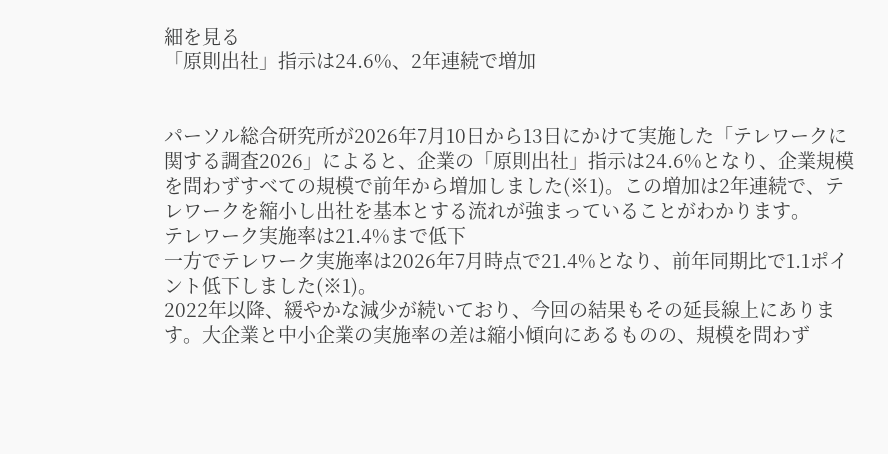細を見る
「原則出社」指示は24.6%、2年連続で増加


パーソル総合研究所が2026年7月10日から13日にかけて実施した「テレワークに関する調査2026」によると、企業の「原則出社」指示は24.6%となり、企業規模を問わずすべての規模で前年から増加しました(※1)。この増加は2年連続で、テレワークを縮小し出社を基本とする流れが強まっていることがわかります。
テレワーク実施率は21.4%まで低下
一方でテレワーク実施率は2026年7月時点で21.4%となり、前年同期比で1.1ポイント低下しました(※1)。
2022年以降、緩やかな減少が続いており、今回の結果もその延長線上にあります。大企業と中小企業の実施率の差は縮小傾向にあるものの、規模を問わず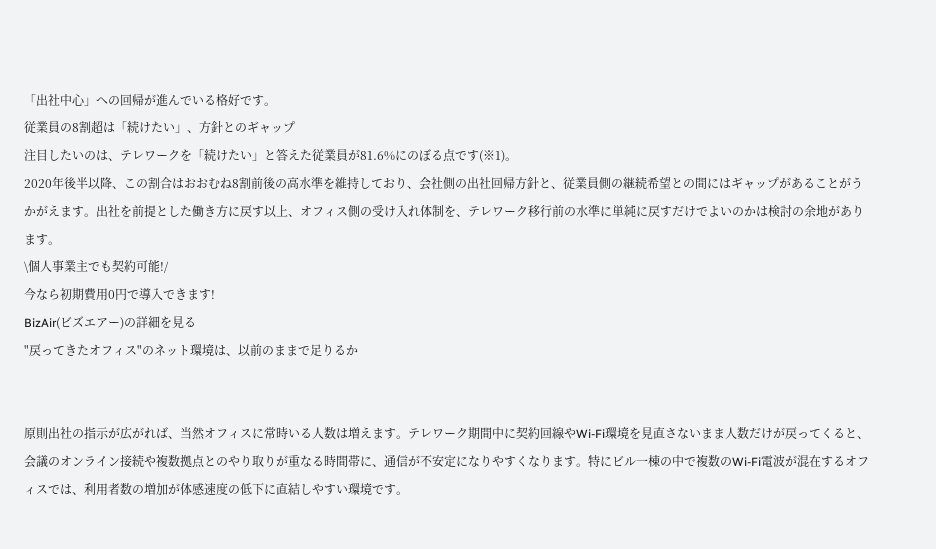「出社中心」への回帰が進んでいる格好です。
従業員の8割超は「続けたい」、方針とのギャップ
注目したいのは、テレワークを「続けたい」と答えた従業員が81.6%にのぼる点です(※1)。
2020年後半以降、この割合はおおむね8割前後の高水準を維持しており、会社側の出社回帰方針と、従業員側の継続希望との間にはギャップがあることがうかがえます。出社を前提とした働き方に戻す以上、オフィス側の受け入れ体制を、テレワーク移行前の水準に単純に戻すだけでよいのかは検討の余地があります。
\個人事業主でも契約可能!/
今なら初期費用0円で導入できます!
BizAir(ビズエアー)の詳細を見る
"戻ってきたオフィス"のネット環境は、以前のままで足りるか


原則出社の指示が広がれば、当然オフィスに常時いる人数は増えます。テレワーク期間中に契約回線やWi-Fi環境を見直さないまま人数だけが戻ってくると、会議のオンライン接続や複数拠点とのやり取りが重なる時間帯に、通信が不安定になりやすくなります。特にビル一棟の中で複数のWi-Fi電波が混在するオフィスでは、利用者数の増加が体感速度の低下に直結しやすい環境です。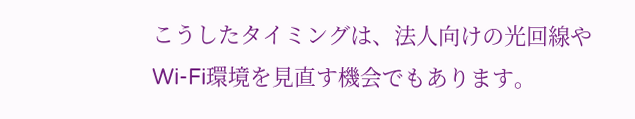こうしたタイミングは、法人向けの光回線やWi-Fi環境を見直す機会でもあります。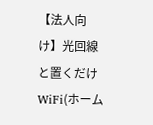【法人向け】光回線と置くだけWiFi(ホーム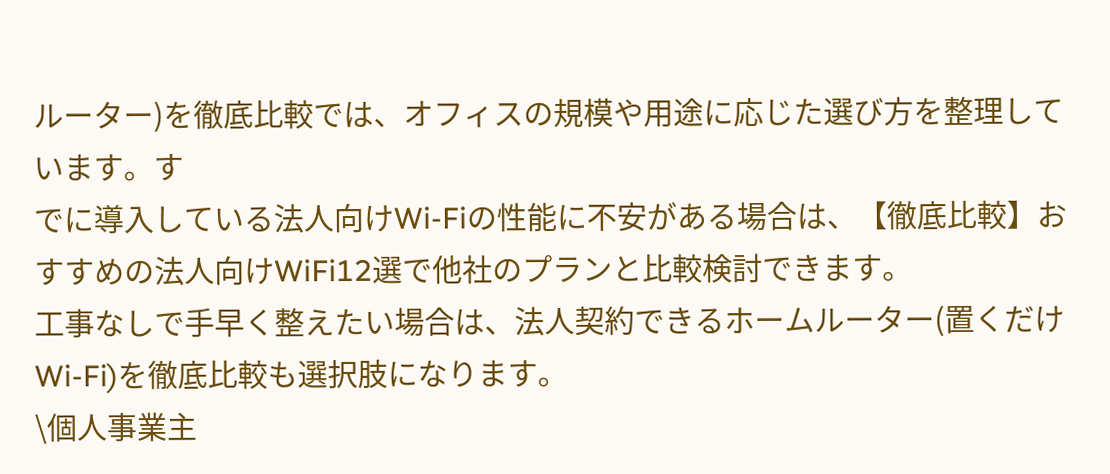ルーター)を徹底比較では、オフィスの規模や用途に応じた選び方を整理しています。す
でに導入している法人向けWi-Fiの性能に不安がある場合は、【徹底比較】おすすめの法人向けWiFi12選で他社のプランと比較検討できます。
工事なしで手早く整えたい場合は、法人契約できるホームルーター(置くだけWi-Fi)を徹底比較も選択肢になります。
\個人事業主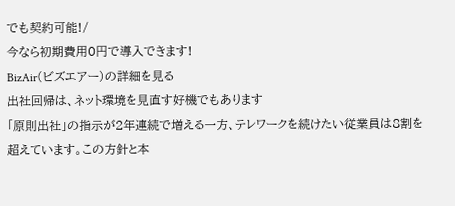でも契約可能!/
今なら初期費用0円で導入できます!
BizAir(ビズエアー)の詳細を見る
出社回帰は、ネット環境を見直す好機でもあります
「原則出社」の指示が2年連続で増える一方、テレワークを続けたい従業員は8割を超えています。この方針と本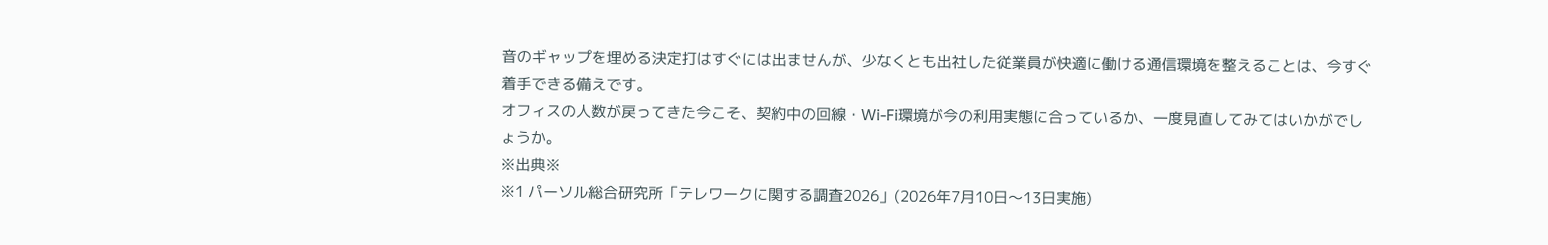音のギャップを埋める決定打はすぐには出ませんが、少なくとも出社した従業員が快適に働ける通信環境を整えることは、今すぐ着手できる備えです。
オフィスの人数が戻ってきた今こそ、契約中の回線・Wi-Fi環境が今の利用実態に合っているか、一度見直してみてはいかがでしょうか。
※出典※
※1 パーソル総合研究所「テレワークに関する調査2026」(2026年7月10日〜13日実施)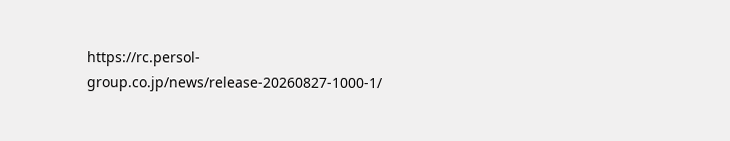https://rc.persol-group.co.jp/news/release-20260827-1000-1/